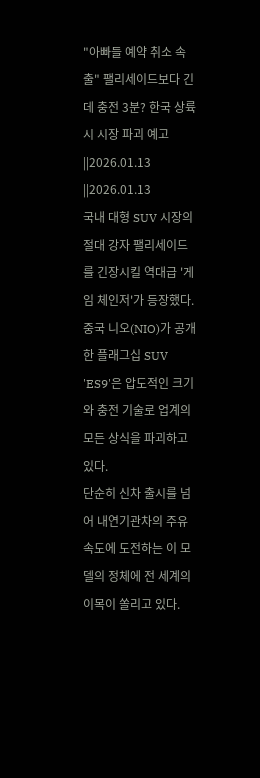"아빠들 예약 취소 속출" 팰리세이드보다 긴데 충전 3분? 한국 상륙 시 시장 파괴 예고
||2026.01.13
||2026.01.13
국내 대형 SUV 시장의 절대 강자 팰리세이드를 긴장시킬 역대급 '게임 체인저'가 등장했다.
중국 니오(NIO)가 공개한 플래그십 SUV 'ES9'은 압도적인 크기와 충전 기술로 업계의 모든 상식을 파괴하고 있다.
단순히 신차 출시를 넘어 내연기관차의 주유 속도에 도전하는 이 모델의 정체에 전 세계의 이목이 쏠리고 있다.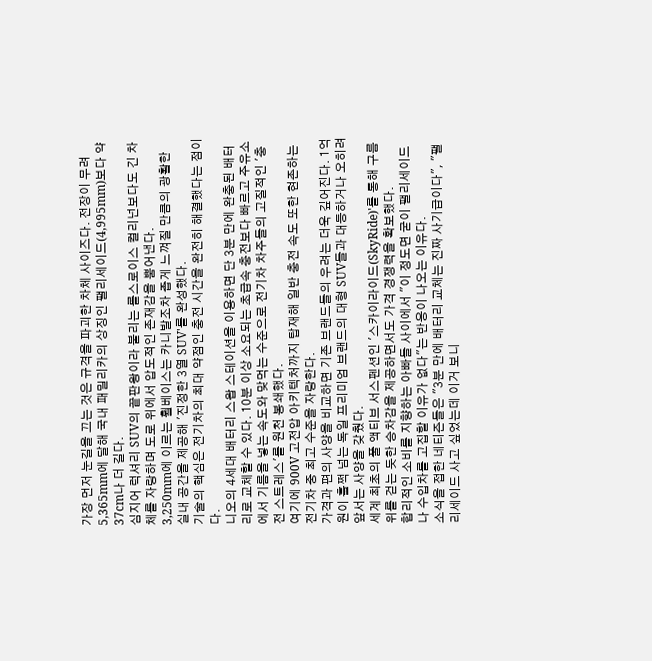가장 먼저 눈길을 끄는 것은 규격을 파괴한 차체 사이즈다. 전장이 무려 5,365mm에 달해 국내 패밀리카의 상징인 팰리세이드(4,995mm)보다 약 37cm나 더 길다.
심지어 럭셔리 SUV의 끝판왕이라 불리는 롤스로이스 컬리넌보다도 긴 차체를 자랑하며 도로 위에서 압도적인 존재감을 뿜어낸다.
3,250mm에 이르는 휠베이스는 카니발조차 좁게 느껴질 만큼의 광활한 실내 공간을 제공해 '진정한 3열 SUV'를 완성했다.
기술의 핵심은 전기차의 최대 약점인 충전 시간을 완전히 해결했다는 점이다.
니오의 4세대 배터리 스왑 스테이션을 이용하면 단 3분 만에 완충된 배터리로 교체할 수 있다. 10분 이상 소요되는 초급속 충전보다 빠르고 주유소에서 기름을 넣는 속도와 맞먹는 수준으로 전기차 차주들의 고질적인 '충전 스트레스'를 원천 봉쇄했다.
여기에 900V 고전압 아키텍처까지 탑재해 일반 충전 속도 또한 현존하는 전기차 중 최고 수준을 자랑한다.
가격과 편의 사양을 비교하면 기존 브랜드들의 우려는 더욱 깊어진다. 1억 원이 훌쩍 넘는 독일 프리미엄 브랜드의 대형 SUV들과 대등하거나 오히려 앞서는 사양을 갖췄다.
세계 최초의 풀 액티브 서스펜션인 '스카이라이드(SkyRide)'를 통해 구름 위를 걷는 듯한 승차감을 제공하면서도 가격 경쟁력을 확보했다.
합리적인 소비를 지향하는 아빠들 사이에서 "이 정도면 굳이 팰리세이드나 수입차를 고집할 이유가 없다"는 반응이 나오는 이유다.
소식을 접한 네티즌들은 "3분 만에 배터리 교체는 진짜 사기급이다", "팰리세이드 사고 싶었는데 이거 보니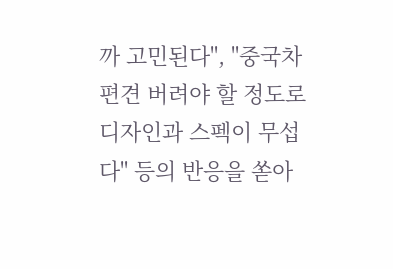까 고민된다", "중국차 편견 버려야 할 정도로 디자인과 스펙이 무섭다" 등의 반응을 쏟아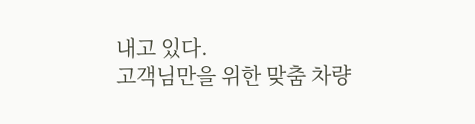내고 있다.
고객님만을 위한 맞춤 차량